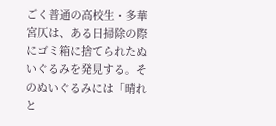ごく普通の高校生・多華宮仄は、ある日掃除の際にゴミ箱に捨てられたぬいぐるみを発見する。そのぬいぐるみには「晴れ と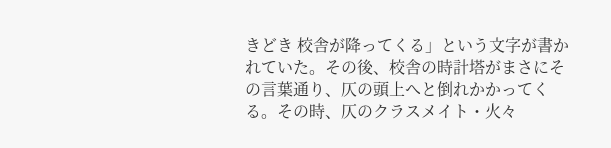きどき 校舎が降ってくる」という文字が書かれていた。その後、校舎の時計塔がまさにその言葉通り、仄の頭上へと倒れかかってくる。その時、仄のクラスメイト・火々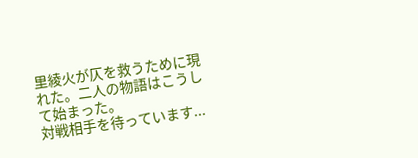里綾火が仄を救うために現れた。二人の物語はこうして始まった。
対戦相手を待っています...